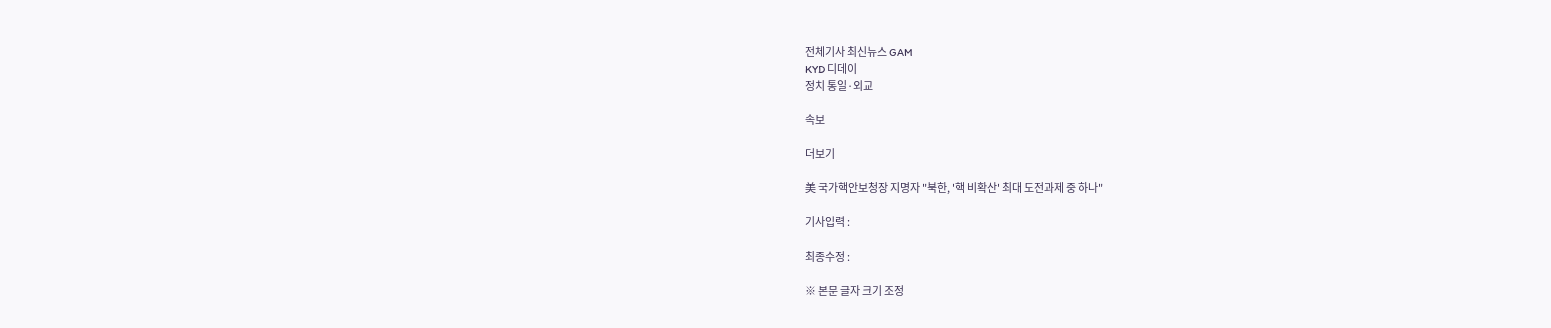전체기사 최신뉴스 GAM
KYD 디데이
정치 통일·외교

속보

더보기

美 국가핵안보청장 지명자 "북한, '핵 비확산' 최대 도전과제 중 하나"

기사입력 :

최종수정 :

※ 본문 글자 크기 조정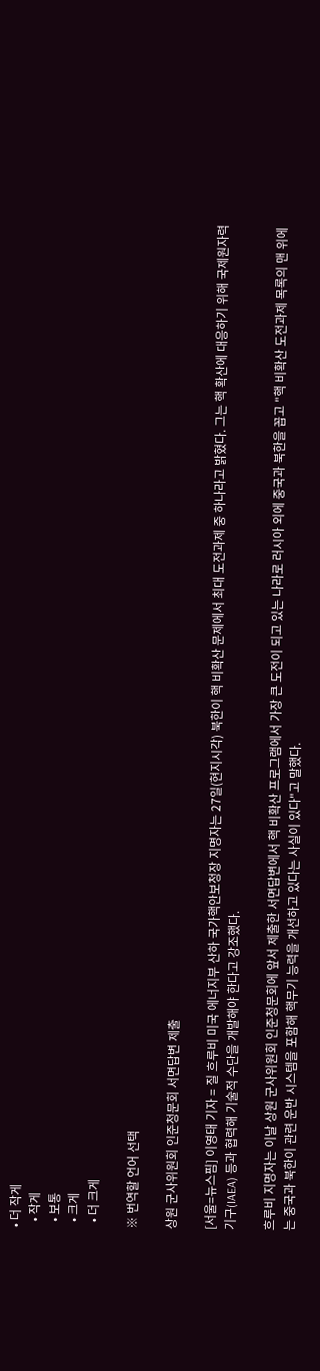• 더 작게
  • 작게
  • 보통
  • 크게
  • 더 크게

※ 번역할 언어 선택

상원 군사위원회 인준청문회 서면답변 제출

[서울=뉴스핌] 이영태 기자 = 질 흐루비 미국 에너지부 산하 국가핵안보청장 지명자는 27일(현지시각) 북한이 핵 비확산 문제에서 최대 도전과제 중 하나라고 밝혔다. 그는 핵 확산에 대응하기 위해 국제원자력기구(IAEA) 등과 협력해 기술적 수단을 개발해야 한다고 강조했다.

흐루비 지명자는 이날 상원 군사위원회 인준청문회에 앞서 제출한 서면답변에서 핵 비확산 프로그램에서 가장 큰 도전이 되고 있는 나라로 러시아 외에 중국과 북한을 꼽고 "핵 비확산 도전과제 목록의 맨 위에는 중국과 북한이 관련 운반 시스템을 포함해 핵무기 능력을 개선하고 있다는 사실이 있다"고 말했다.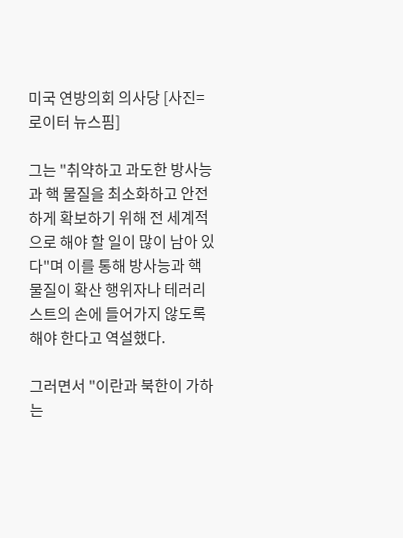미국 연방의회 의사당 [사진= 로이터 뉴스핌]

그는 "취약하고 과도한 방사능과 핵 물질을 최소화하고 안전하게 확보하기 위해 전 세계적으로 해야 할 일이 많이 남아 있다"며 이를 통해 방사능과 핵 물질이 확산 행위자나 테러리스트의 손에 들어가지 않도록 해야 한다고 역설했다.

그러면서 "이란과 북한이 가하는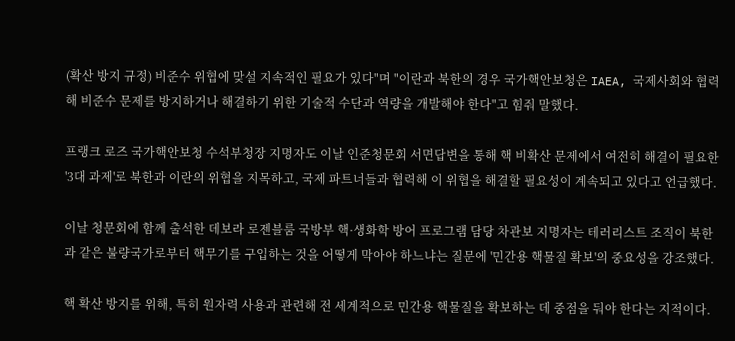(확산 방지 규정) 비준수 위협에 맞설 지속적인 필요가 있다"며 "이란과 북한의 경우 국가핵안보청은 IAEA, 국제사회와 협력해 비준수 문제를 방지하거나 해결하기 위한 기술적 수단과 역량을 개발해야 한다"고 힘줘 말했다.

프랭크 로즈 국가핵안보청 수석부청장 지명자도 이날 인준청문회 서면답변을 통해 핵 비확산 문제에서 여전히 해결이 필요한 '3대 과제'로 북한과 이란의 위협을 지목하고, 국제 파트너들과 협력해 이 위협을 해결할 필요성이 계속되고 있다고 언급했다.

이날 청문회에 함께 출석한 데보라 로젠블룸 국방부 핵·생화학 방어 프로그램 담당 차관보 지명자는 테러리스트 조직이 북한과 같은 불량국가로부터 핵무기를 구입하는 것을 어떻게 막아야 하느냐는 질문에 '민간용 핵물질 확보'의 중요성을 강조했다.

핵 확산 방지를 위해, 특히 원자력 사용과 관련해 전 세계적으로 민간용 핵물질을 확보하는 데 중점을 둬야 한다는 지적이다.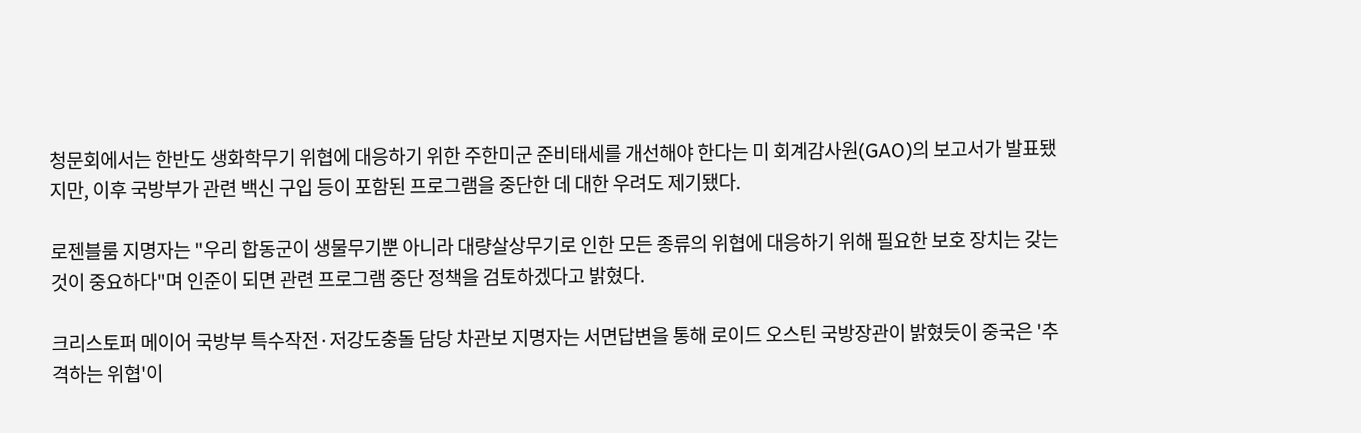청문회에서는 한반도 생화학무기 위협에 대응하기 위한 주한미군 준비태세를 개선해야 한다는 미 회계감사원(GAO)의 보고서가 발표됐지만, 이후 국방부가 관련 백신 구입 등이 포함된 프로그램을 중단한 데 대한 우려도 제기됐다.

로젠블룸 지명자는 "우리 합동군이 생물무기뿐 아니라 대량살상무기로 인한 모든 종류의 위협에 대응하기 위해 필요한 보호 장치는 갖는 것이 중요하다"며 인준이 되면 관련 프로그램 중단 정책을 검토하겠다고 밝혔다.

크리스토퍼 메이어 국방부 특수작전·저강도충돌 담당 차관보 지명자는 서면답변을 통해 로이드 오스틴 국방장관이 밝혔듯이 중국은 '추격하는 위협'이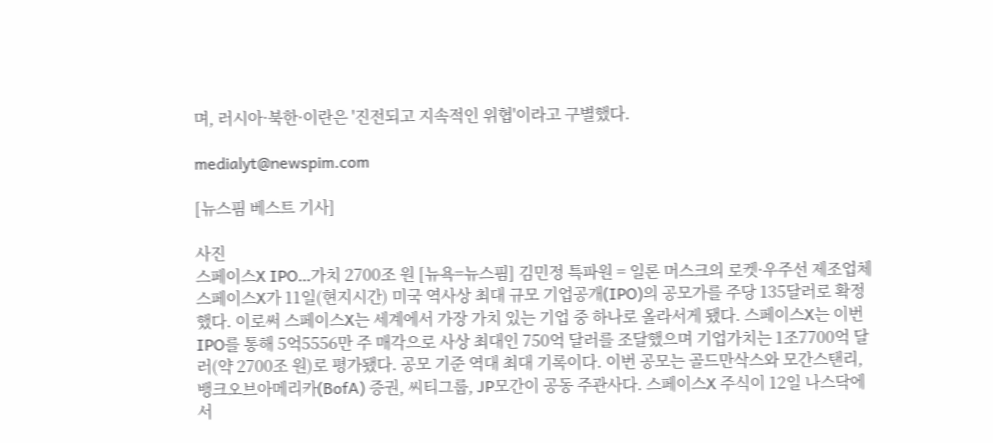며, 러시아·북한·이란은 '진전되고 지속적인 위협'이라고 구별했다.

medialyt@newspim.com

[뉴스핌 베스트 기사]

사진
스페이스X IPO…가치 2700조 원 [뉴욕=뉴스핌] 김민정 특파원 = 일론 머스크의 로켓·우주선 제조업체 스페이스X가 11일(현지시간) 미국 역사상 최대 규모 기업공개(IPO)의 공모가를 주당 135달러로 확정했다. 이로써 스페이스X는 세계에서 가장 가치 있는 기업 중 하나로 올라서게 됐다. 스페이스X는 이번 IPO를 통해 5억5556만 주 매각으로 사상 최대인 750억 달러를 조달했으며 기업가치는 1조7700억 달러(약 2700조 원)로 평가됐다. 공모 기준 역대 최대 기록이다. 이번 공모는 골드만삭스와 모간스탠리, 뱅크오브아메리카(BofA) 증권, 씨티그룹, JP모간이 공동 주관사다. 스페이스X 주식이 12일 나스닥에서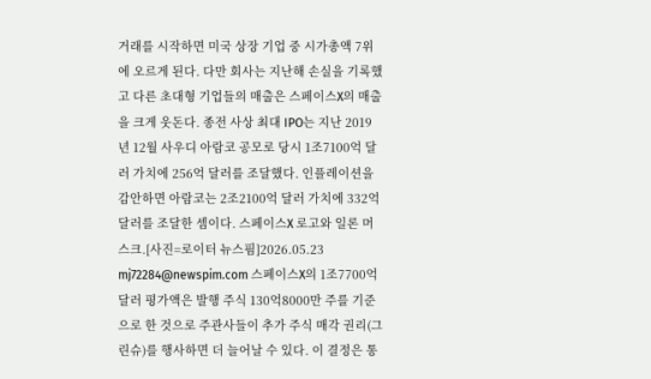거래를 시작하면 미국 상장 기업 중 시가총액 7위에 오르게 된다. 다만 회사는 지난해 손실을 기록했고 다른 초대형 기업들의 매출은 스페이스X의 매출을 크게 웃돈다. 종전 사상 최대 IPO는 지난 2019년 12월 사우디 아람코 공모로 당시 1조7100억 달러 가치에 256억 달러를 조달했다. 인플레이션을 감안하면 아람코는 2조2100억 달러 가치에 332억 달러를 조달한 셈이다. 스페이스X 로고와 일론 머스크.[사진=로이터 뉴스핌]2026.05.23 mj72284@newspim.com 스페이스X의 1조7700억 달러 평가액은 발행 주식 130억8000만 주를 기준으로 한 것으로 주관사들이 추가 주식 매각 권리(그린슈)를 행사하면 더 늘어날 수 있다. 이 결정은 통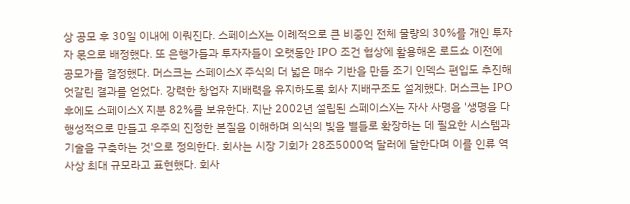상 공모 후 30일 이내에 이뤄진다. 스페이스X는 이례적으로 큰 비중인 전체 물량의 30%를 개인 투자자 몫으로 배정했다. 또 은행가들과 투자자들이 오랫동안 IPO 조건 협상에 활용해온 로드쇼 이전에 공모가를 결정했다. 머스크는 스페이스X 주식의 더 넓은 매수 기반을 만들 조기 인덱스 편입도 추진해 엇갈린 결과를 얻었다. 강력한 창업자 지배력을 유지하도록 회사 지배구조도 설계했다. 머스크는 IPO 후에도 스페이스X 지분 82%를 보유한다. 지난 2002년 설립된 스페이스X는 자사 사명을 '생명을 다행성적으로 만들고 우주의 진정한 본질을 이해하며 의식의 빛을 별들로 확장하는 데 필요한 시스템과 기술을 구축하는 것'으로 정의한다. 회사는 시장 기회가 28조5000억 달러에 달한다며 이를 인류 역사상 최대 규모라고 표현했다. 회사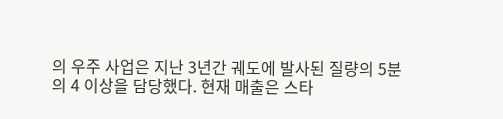의 우주 사업은 지난 3년간 궤도에 발사된 질량의 5분의 4 이상을 담당했다. 현재 매출은 스타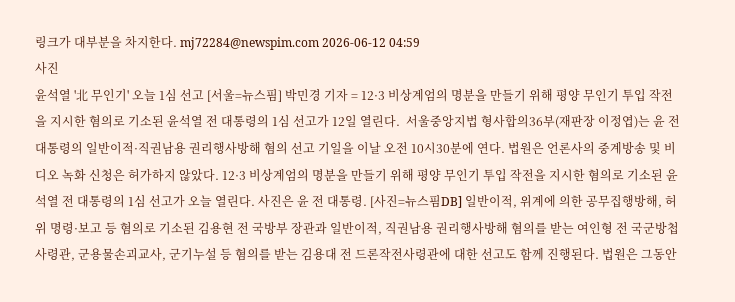링크가 대부분을 차지한다. mj72284@newspim.com 2026-06-12 04:59
사진
윤석열 '北 무인기' 오늘 1심 선고 [서울=뉴스핌] 박민경 기자 = 12·3 비상계엄의 명분을 만들기 위해 평양 무인기 투입 작전을 지시한 혐의로 기소된 윤석열 전 대통령의 1심 선고가 12일 열린다.  서울중앙지법 형사합의36부(재판장 이정엽)는 윤 전 대통령의 일반이적·직권남용 권리행사방해 혐의 선고 기일을 이날 오전 10시30분에 연다. 법원은 언론사의 중계방송 및 비디오 녹화 신청은 허가하지 않았다. 12·3 비상계엄의 명분을 만들기 위해 평양 무인기 투입 작전을 지시한 혐의로 기소된 윤석열 전 대통령의 1심 선고가 오늘 열린다. 사진은 윤 전 대통령. [사진=뉴스핌DB] 일반이적, 위계에 의한 공무집행방해, 허위 명령·보고 등 혐의로 기소된 김용현 전 국방부 장관과 일반이적, 직권남용 권리행사방해 혐의를 받는 여인형 전 국군방첩사령관, 군용물손괴교사, 군기누설 등 혐의를 받는 김용대 전 드론작전사령관에 대한 선고도 함께 진행된다. 법원은 그동안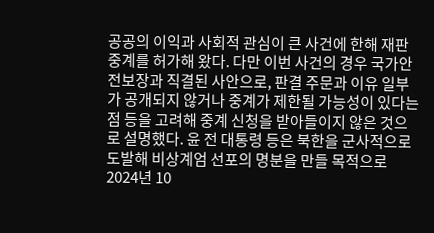공공의 이익과 사회적 관심이 큰 사건에 한해 재판 중계를 허가해 왔다. 다만 이번 사건의 경우 국가안전보장과 직결된 사안으로, 판결 주문과 이유 일부가 공개되지 않거나 중계가 제한될 가능성이 있다는 점 등을 고려해 중계 신청을 받아들이지 않은 것으로 설명했다. 윤 전 대통령 등은 북한을 군사적으로 도발해 비상계엄 선포의 명분을 만들 목적으로 2024년 10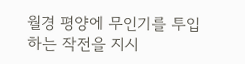월경 평양에 무인기를 투입하는 작전을 지시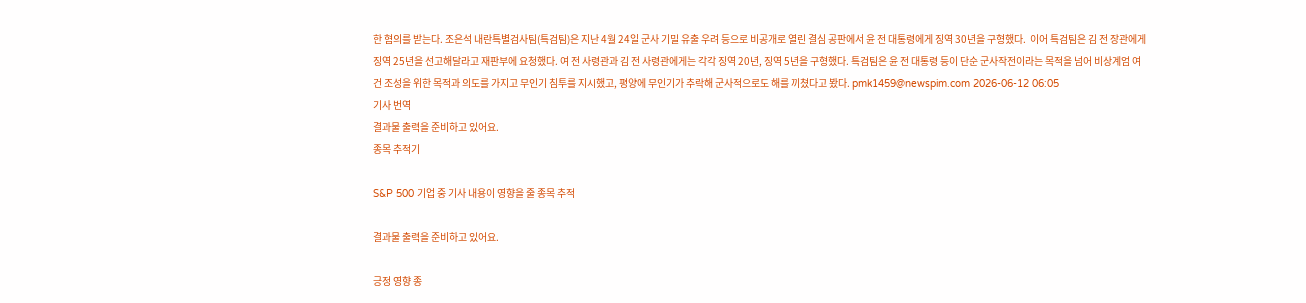한 혐의를 받는다. 조은석 내란특별검사팀(특검팀)은 지난 4월 24일 군사 기밀 유출 우려 등으로 비공개로 열린 결심 공판에서 윤 전 대통령에게 징역 30년을 구형했다.  이어 특검팀은 김 전 장관에게 징역 25년을 선고해달라고 재판부에 요청했다. 여 전 사령관과 김 전 사령관에게는 각각 징역 20년, 징역 5년을 구형했다. 특검팀은 윤 전 대통령 등이 단순 군사작전이라는 목적을 넘어 비상계엄 여건 조성을 위한 목적과 의도를 가지고 무인기 침투를 지시했고, 평양에 무인기가 추락해 군사적으로도 해를 끼쳤다고 봤다. pmk1459@newspim.com 2026-06-12 06:05
기사 번역
결과물 출력을 준비하고 있어요.
종목 추적기

S&P 500 기업 중 기사 내용이 영향을 줄 종목 추적

결과물 출력을 준비하고 있어요.

긍정 영향 종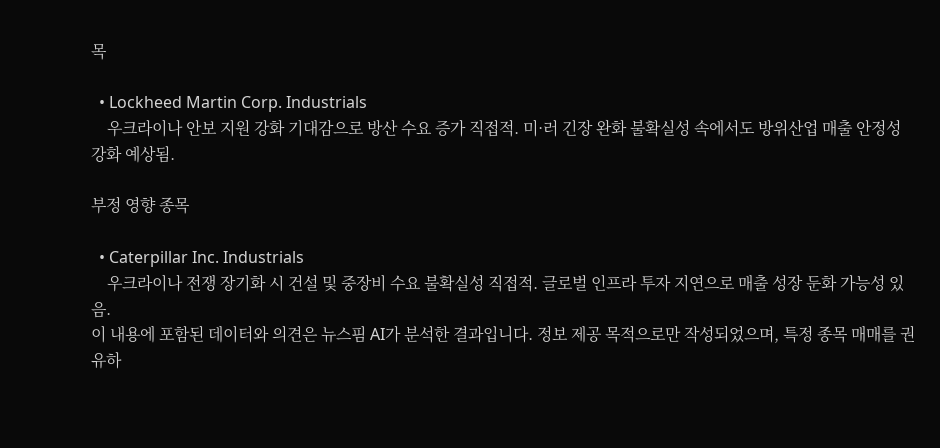목

  • Lockheed Martin Corp. Industrials
    우크라이나 안보 지원 강화 기대감으로 방산 수요 증가 직접적. 미·러 긴장 완화 불확실성 속에서도 방위산업 매출 안정성 강화 예상됨.

부정 영향 종목

  • Caterpillar Inc. Industrials
    우크라이나 전쟁 장기화 시 건설 및 중장비 수요 불확실성 직접적. 글로벌 인프라 투자 지연으로 매출 성장 둔화 가능성 있음.
이 내용에 포함된 데이터와 의견은 뉴스핌 AI가 분석한 결과입니다. 정보 제공 목적으로만 작성되었으며, 특정 종목 매매를 권유하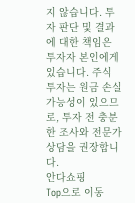지 않습니다. 투자 판단 및 결과에 대한 책임은 투자자 본인에게 있습니다. 주식 투자는 원금 손실 가능성이 있으므로, 투자 전 충분한 조사와 전문가 상담을 권장합니다.
안다쇼핑
Top으로 이동